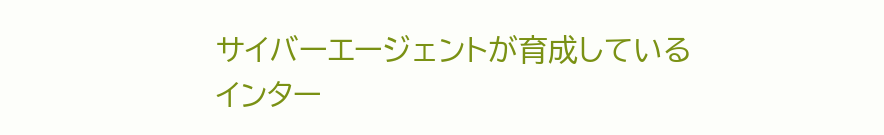サイバーエージェントが育成しているインター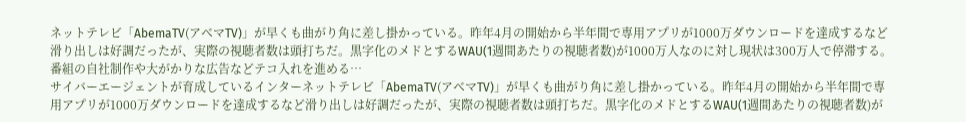ネットテレビ「AbemaTV(アベマTV)」が早くも曲がり角に差し掛かっている。昨年4月の開始から半年間で専用アプリが1000万ダウンロードを達成するなど滑り出しは好調だったが、実際の視聴者数は頭打ちだ。黒字化のメドとするWAU(1週間あたりの視聴者数)が1000万人なのに対し現状は300万人で停滞する。番組の自社制作や大がかりな広告などテコ入れを進める…
サイバーエージェントが育成しているインターネットテレビ「AbemaTV(アベマTV)」が早くも曲がり角に差し掛かっている。昨年4月の開始から半年間で専用アプリが1000万ダウンロードを達成するなど滑り出しは好調だったが、実際の視聴者数は頭打ちだ。黒字化のメドとするWAU(1週間あたりの視聴者数)が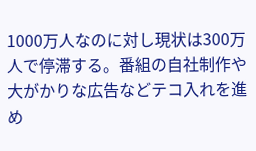1000万人なのに対し現状は300万人で停滞する。番組の自社制作や大がかりな広告などテコ入れを進め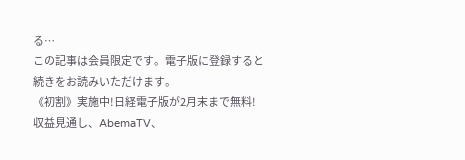る…
この記事は会員限定です。電子版に登録すると続きをお読みいただけます。
《初割》実施中!日経電子版が2月末まで無料!
収益見通し、AbemaTV、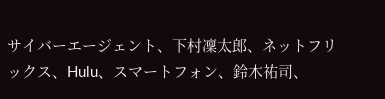サイバーエージェント、下村凜太郎、ネットフリックス、Hulu、スマートフォン、鈴木祐司、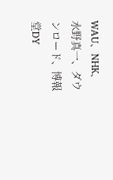WAU、NHK、水野真一、ダウンロード、博報堂DY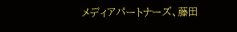メディアパートナーズ、藤田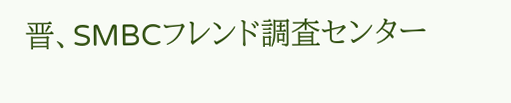晋、SMBCフレンド調査センター